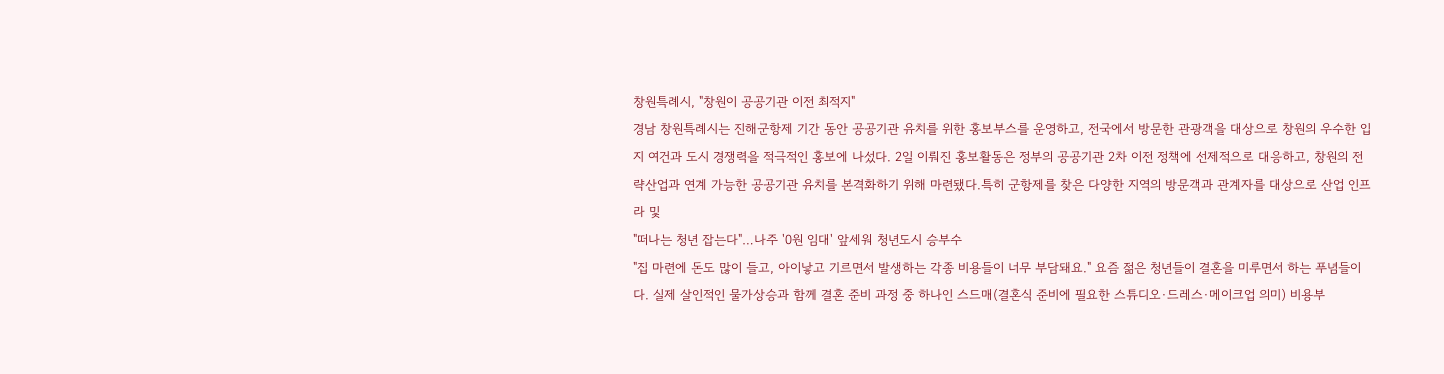창원특례시, "창원이 공공기관 이전 최적지"
경남 창원특례시는 진해군항제 기간 동안 공공기관 유치를 위한 홍보부스를 운영하고, 전국에서 방문한 관광객을 대상으로 창원의 우수한 입지 여건과 도시 경쟁력을 적극적인 홍보에 나섰다. 2일 이뤄진 홍보활동은 정부의 공공기관 2차 이전 정책에 선제적으로 대응하고, 창원의 전략산업과 연계 가능한 공공기관 유치를 본격화하기 위해 마련됐다.특히 군항제를 찾은 다양한 지역의 방문객과 관계자를 대상으로 산업 인프라 및
"떠나는 청년 잡는다"…나주 '0원 임대' 앞세워 청년도시 승부수
"집 마련에 돈도 많이 들고, 아이낳고 기르면서 발생하는 각종 비용들이 너무 부담돼요." 요즘 젊은 청년들이 결혼을 미루면서 하는 푸념들이다. 실제 살인적인 물가상승과 함께 결혼 준비 과정 중 하나인 스드매(결혼식 준비에 필요한 스튜디오·드레스·메이크업 의미) 비용부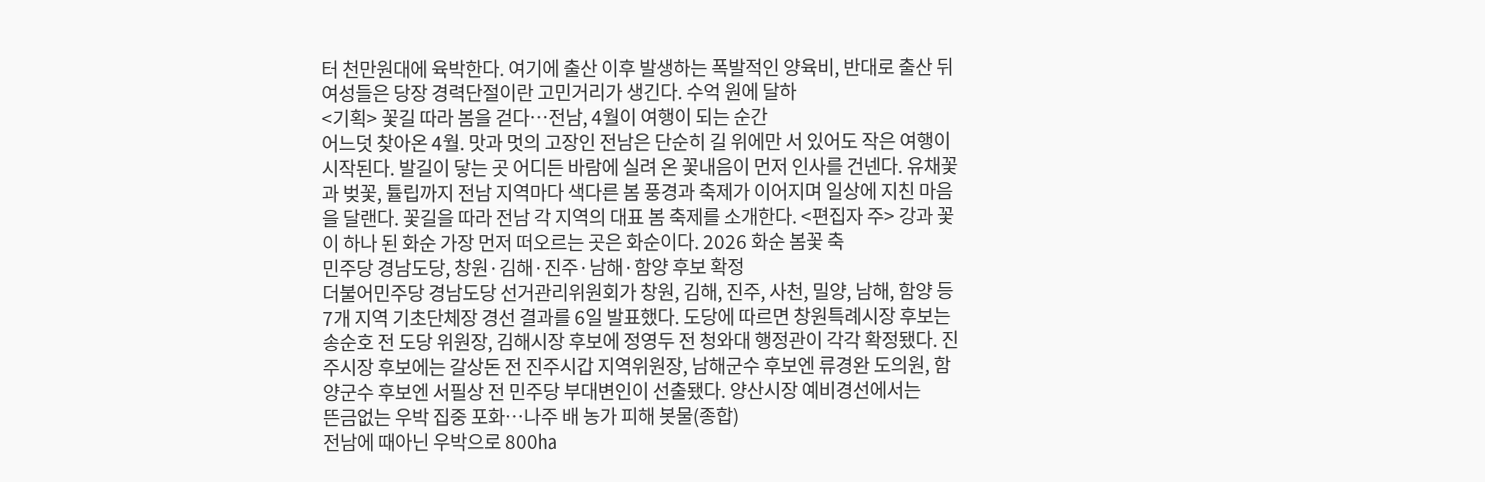터 천만원대에 육박한다. 여기에 출산 이후 발생하는 폭발적인 양육비, 반대로 출산 뒤 여성들은 당장 경력단절이란 고민거리가 생긴다. 수억 원에 달하
<기획> 꽃길 따라 봄을 걷다…전남, 4월이 여행이 되는 순간
어느덧 찾아온 4월. 맛과 멋의 고장인 전남은 단순히 길 위에만 서 있어도 작은 여행이 시작된다. 발길이 닿는 곳 어디든 바람에 실려 온 꽃내음이 먼저 인사를 건넨다. 유채꽃과 벚꽃, 튤립까지 전남 지역마다 색다른 봄 풍경과 축제가 이어지며 일상에 지친 마음을 달랜다. 꽃길을 따라 전남 각 지역의 대표 봄 축제를 소개한다. <편집자 주> 강과 꽃이 하나 된 화순 가장 먼저 떠오르는 곳은 화순이다. 2026 화순 봄꽃 축
민주당 경남도당, 창원·김해·진주·남해·함양 후보 확정
더불어민주당 경남도당 선거관리위원회가 창원, 김해, 진주, 사천, 밀양, 남해, 함양 등 7개 지역 기초단체장 경선 결과를 6일 발표했다. 도당에 따르면 창원특례시장 후보는 송순호 전 도당 위원장, 김해시장 후보에 정영두 전 청와대 행정관이 각각 확정됐다. 진주시장 후보에는 갈상돈 전 진주시갑 지역위원장, 남해군수 후보엔 류경완 도의원, 함양군수 후보엔 서필상 전 민주당 부대변인이 선출됐다. 양산시장 예비경선에서는
뜬금없는 우박 집중 포화…나주 배 농가 피해 봇물(종합)
전남에 때아닌 우박으로 800㏊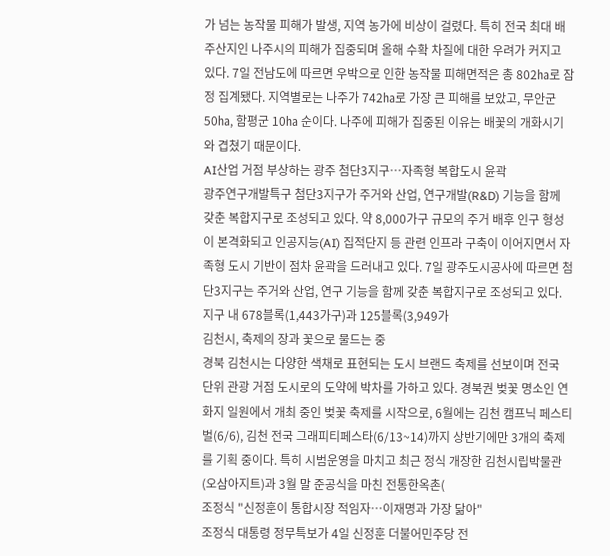가 넘는 농작물 피해가 발생, 지역 농가에 비상이 걸렸다. 특히 전국 최대 배 주산지인 나주시의 피해가 집중되며 올해 수확 차질에 대한 우려가 커지고 있다. 7일 전남도에 따르면 우박으로 인한 농작물 피해면적은 총 802㏊로 잠정 집계됐다. 지역별로는 나주가 742㏊로 가장 큰 피해를 보았고, 무안군 50㏊, 함평군 10㏊ 순이다. 나주에 피해가 집중된 이유는 배꽃의 개화시기와 겹쳤기 때문이다.
AI산업 거점 부상하는 광주 첨단3지구…자족형 복합도시 윤곽
광주연구개발특구 첨단3지구가 주거와 산업, 연구개발(R&D) 기능을 함께 갖춘 복합지구로 조성되고 있다. 약 8,000가구 규모의 주거 배후 인구 형성이 본격화되고 인공지능(AI) 집적단지 등 관련 인프라 구축이 이어지면서 자족형 도시 기반이 점차 윤곽을 드러내고 있다. 7일 광주도시공사에 따르면 첨단3지구는 주거와 산업, 연구 기능을 함께 갖춘 복합지구로 조성되고 있다. 지구 내 678블록(1,443가구)과 125블록(3,949가
김천시, 축제의 장과 꽃으로 물드는 중
경북 김천시는 다양한 색채로 표현되는 도시 브랜드 축제를 선보이며 전국 단위 관광 거점 도시로의 도약에 박차를 가하고 있다. 경북권 벚꽃 명소인 연화지 일원에서 개최 중인 벚꽃 축제를 시작으로, 6월에는 김천 캠프닉 페스티벌(6/6), 김천 전국 그래피티페스타(6/13~14)까지 상반기에만 3개의 축제를 기획 중이다. 특히 시범운영을 마치고 최근 정식 개장한 김천시립박물관(오삼아지트)과 3월 말 준공식을 마친 전통한옥촌(
조정식 "신정훈이 통합시장 적임자…이재명과 가장 닮아"
조정식 대통령 정무특보가 4일 신정훈 더불어민주당 전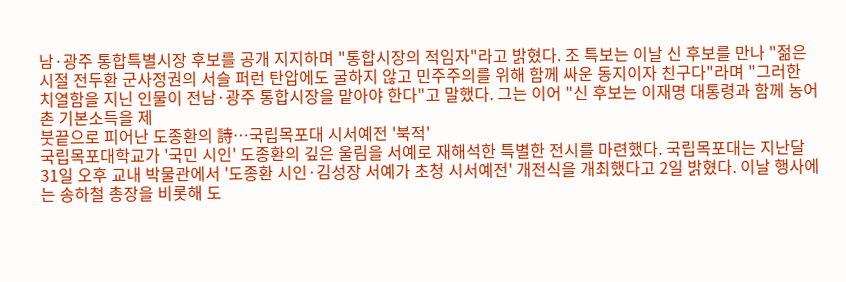남·광주 통합특별시장 후보를 공개 지지하며 "통합시장의 적임자"라고 밝혔다. 조 특보는 이날 신 후보를 만나 "젊은 시절 전두환 군사정권의 서슬 퍼런 탄압에도 굴하지 않고 민주주의를 위해 함께 싸운 동지이자 친구다"라며 "그러한 치열함을 지닌 인물이 전남·광주 통합시장을 맡아야 한다"고 말했다. 그는 이어 "신 후보는 이재명 대통령과 함께 농어촌 기본소득을 제
붓끝으로 피어난 도종환의 詩…국립목포대 시서예전 '북적'
국립목포대학교가 '국민 시인' 도종환의 깊은 울림을 서예로 재해석한 특별한 전시를 마련했다. 국립목포대는 지난달 31일 오후 교내 박물관에서 '도종환 시인·김성장 서예가 초청 시서예전' 개전식을 개최했다고 2일 밝혔다. 이날 행사에는 송하철 총장을 비롯해 도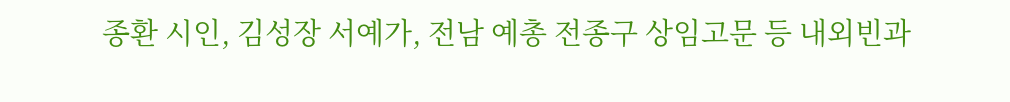종환 시인, 김성장 서예가, 전남 예총 전종구 상임고문 등 내외빈과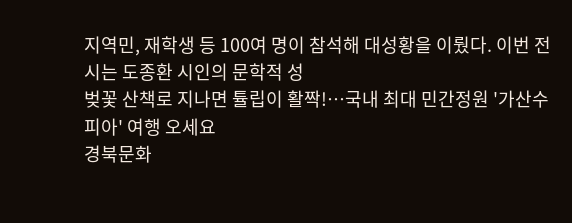지역민, 재학생 등 100여 명이 참석해 대성황을 이뤘다. 이번 전시는 도종환 시인의 문학적 성
벚꽃 산책로 지나면 튤립이 활짝!…국내 최대 민간정원 '가산수피아' 여행 오세요
경북문화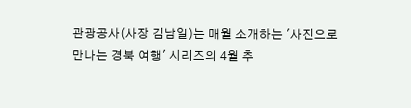관광공사(사장 김남일)는 매월 소개하는 '사진으로 만나는 경북 여행' 시리즈의 4월 추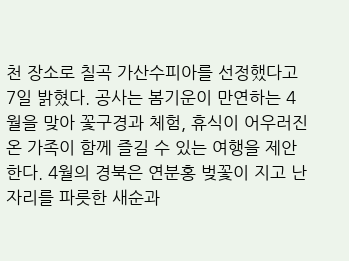천 장소로 칠곡 가산수피아를 선정했다고 7일 밝혔다. 공사는 봄기운이 만연하는 4월을 맞아 꽃구경과 체험, 휴식이 어우러진 온 가족이 함께 즐길 수 있는 여행을 제안한다. 4월의 경북은 연분홍 벚꽃이 지고 난 자리를 파릇한 새순과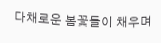다채로운 봄꽃들이 채우며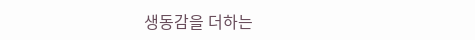생동감을 더하는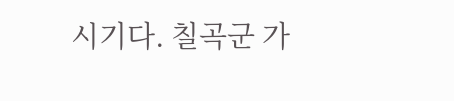시기다. 칠곡군 가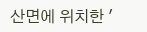산면에 위치한 '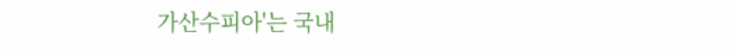가산수피아'는 국내